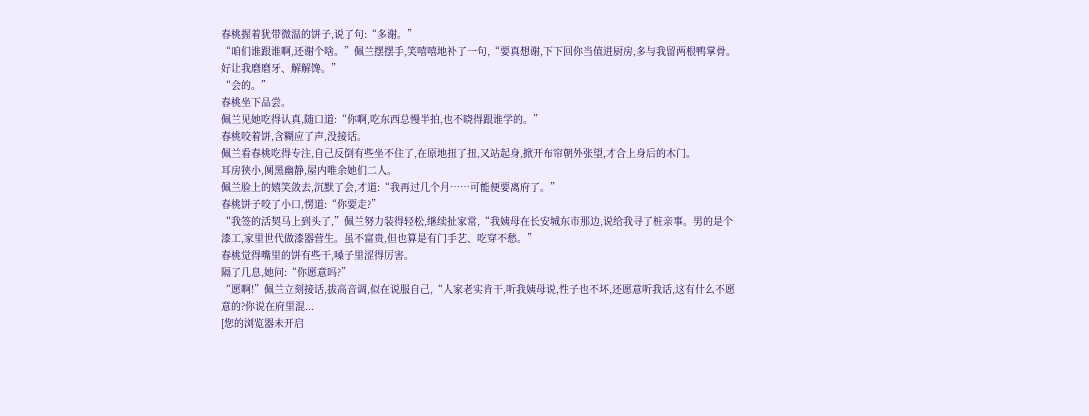春桃握着犹带微温的饼子,说了句:“多谢。”
“咱们谁跟谁啊,还谢个啥。”佩兰摆摆手,笑嘻嘻地补了一句,“要真想谢,下下回你当值进厨房,多与我留两根鸭掌骨。好让我磨磨牙、解解馋。”
“会的。”
春桃坐下品尝。
佩兰见她吃得认真,随口道:“你啊,吃东西总慢半拍,也不晓得跟谁学的。”
春桃咬着饼,含糊应了声,没接话。
佩兰看春桃吃得专注,自己反倒有些坐不住了,在原地扭了扭,又站起身,掀开布帘朝外张望,才合上身后的木门。
耳房狭小,阒黑幽静,屋内唯余她们二人。
佩兰脸上的嬉笑敛去,沉默了会,才道:“我再过几个月……可能便要离府了。”
春桃饼子咬了小口,愣道:“你要走?”
“我签的活契马上到头了,”佩兰努力装得轻松,继续扯家常,“我姨母在长安城东市那边,说给我寻了桩亲事。男的是个漆工,家里世代做漆器营生。虽不富贵,但也算是有门手艺、吃穿不愁。”
春桃觉得嘴里的饼有些干,嗓子里涩得厉害。
隔了几息,她问:“你愿意吗?”
“愿啊!”佩兰立刻接话,拔高音调,似在说服自己,“人家老实肯干,听我姨母说,性子也不坏,还愿意听我话,这有什么不愿意的?你说在府里混...
[您的浏览器未开启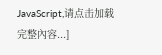JavaScript,请点击加载完整內容...]